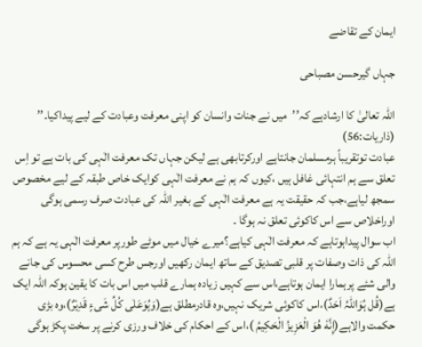ایمان کے تقاضے

جہاں گیرحسن مصباحی

اللہ تعالیٰ کا ارشادہے کہ’’میں نے جنات وانسان کو اپنی معرفت وعبادت کے لیے پیداکیا۔’’ (ذاریات:56)
عبادت توتقریباً ہرمسلمان جانتاہے اورکرتابھی ہے لیکن جہاں تک معرفت الٰہی کی بات ہے تو اِس تعلق سے ہم انتہائی غافل ہیں ،کیوں کہ ہم نے معرفت الٰہی کوایک خاص طبقہ کے لیے مخصوص سمجھ لیاہے،جب کہ حقیقت یہ ہے معرفت الٰہی کے بغیر اللہ کی عبادت صرف رسمی ہوگی اوراخلاص سے اس کاکوئی تعلق نہ ہوگا ۔
اب سوال پیداہوتاہے کہ معرفت الٰہی کیاہے؟میرے خیال میں موٹے طورپر معرفت الٰہی یہ ہے کہ ہم اللہ کی ذات وصفات پر قلبی تصدیق کے ساتھ ایمان رکھیں اورجس طرح کسی محسوس کی جانے والی شئے پرہمارا ایمان ہوتاہے،اس سے کہیں زیادہ ہمارے قلب میں اس بات کا یقین ہوکہ اللہ ایک ہے(قُل ہُوَاللہُ اَحَدٌ)،اس کاکوئی شریک نہیں،وہ قادرمطلق ہے(وَہُوَعَلٰی کُلِّ شَیءٍ قَدِیْرٌ)،وہ بڑی حکمت والاہے(إِنَّهٗ هُوَ الْعَزِيزُ الْحَكِيمُ )،اس کے احکام کی خلاف ورزی کرنے پر سخت پکڑ ہوگی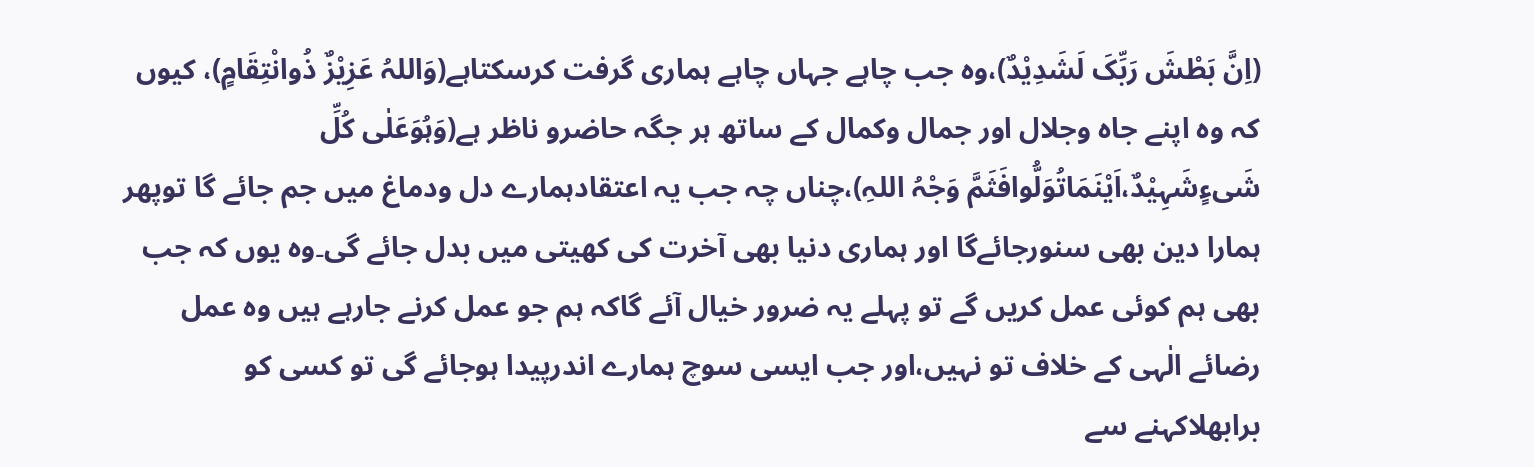(اِنَّ بَطْشَ رَبِّکَ لَشَدِیْدٌ)،وہ جب چاہے جہاں چاہے ہماری گرفت کرسکتاہے(وَاللہُ عَزِیْزٌ ذُوانْتِقَامٍ)، کیوں کہ وہ اپنے جاہ وجلال اور جمال وکمال کے ساتھ ہر جگہ حاضرو ناظر ہے(وَہُوَعَلٰی کُلِّ شَیءٍشَہِیْدٌ،اَیْنَمَاتُوَلُّوافَثَمَّ وَجْہُ اللہِ)،چناں چہ جب یہ اعتقادہمارے دل ودماغ میں جم جائے گا توپھر ہمارا دین بھی سنورجائےگا اور ہماری دنیا بھی آخرت کی کھیتی میں بدل جائے گی۔وہ یوں کہ جب بھی ہم کوئی عمل کریں گے تو پہلے یہ ضرور خیال آئے گاکہ ہم جو عمل کرنے جارہے ہیں وہ عمل رضائے الٰہی کے خلاف تو نہیں،اور جب ایسی سوچ ہمارے اندرپیدا ہوجائے گی تو کسی کو برابھلاکہنے سے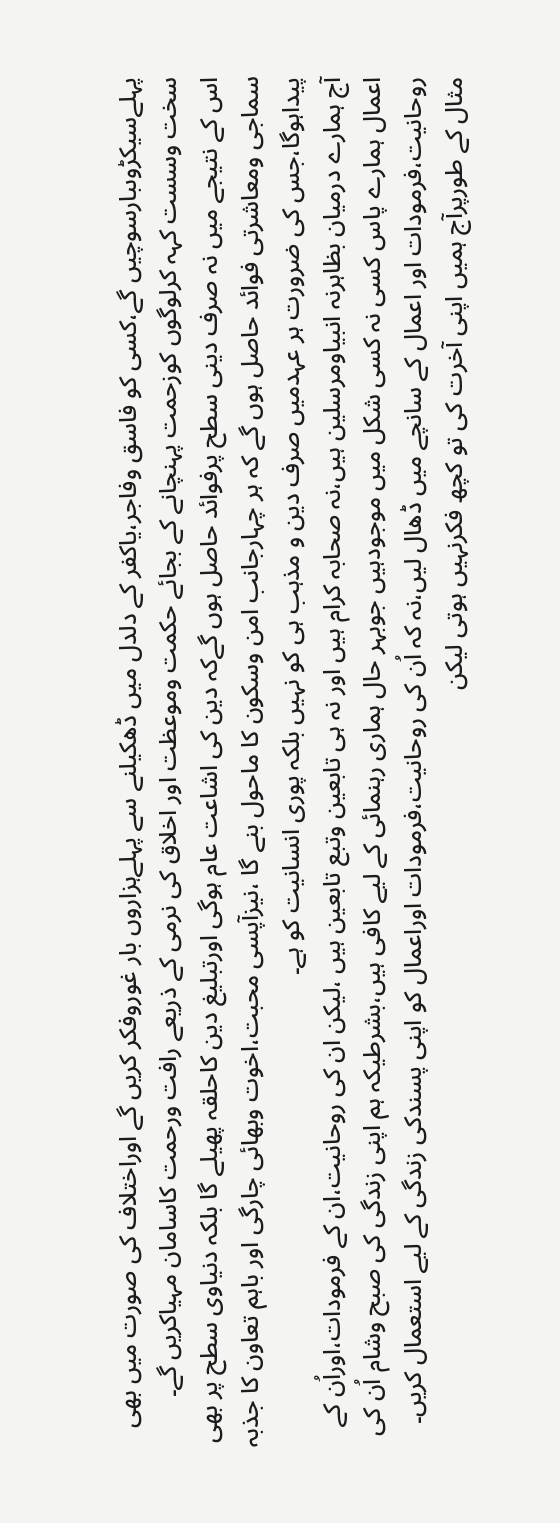پہلےسیکڑوںبارسوچیں گے،کسی کو فاسق وفاجر،یاکفر کے دلدل میں ڈھکیلنے سے پہلےہزاروں بار غوروفکر کریں گے اوراختلاف کی صورت میں بھی سخت وسست کہہ کرلوگوں کوزحمت پہنچانے کے بجائے حکمت وموعظت اور اخلاق کی نرمی کے ذریعے رافت ورحمت کاسامان مہیاکریں گے۔
اس کے نتیجے میں نہ صرف دینی سطح پرفوائد حاصل ہوں گےکہ دین کی اشاعت عام ہوگی اورتبلیغ دین کاحلقہ پھیلے گا بلکہ دنیاوی سطح پر بھی سماجی ومعاشرتی فوائد حاصل ہوں گے کہ ہر چہارجانب امن وسکون کا ماحول بنے گا ،نیزآپسی محبت،اخوت وبھائی چارگی اور باہم تعاون کا جذبہ پیداہوگا،جس کی ضرورت ہر عہدمیں صرف دین و مذہب ہی کو نہیں بلکہ پوری انسانیت کو ہے۔
آج ہمارے درمیان بظاہرنہ انبیاومرسلین ہیں،نہ صحابہ کرام ہیں اور نہ ہی تابعین وتبع تابعین ہیں ،لیکن ان کی روحانیت،ان کے فرمودات،اوراُن کے اعمال ہمارے پاس کسی نہ کسی شکل میں موجودہیں جوبہر حال ہماری رہنمائی کے لیے کافی ہیں،بشرطیکہ ہم اپنی زندگی کی صبح وشام اُن کی روحانیت،فرمودات اور اعمال کے سانچے میں ڈھال لیں،نہ کہ اُن کی روحانیت،فرمودات اوراعمال کو اپنی پسندکی زندگی کے لیے استعمال کریں۔
مثال کے طورپرآج ہمیں اپنی آخرت کی تو کچھ فکرنہیں ہوتی لیکن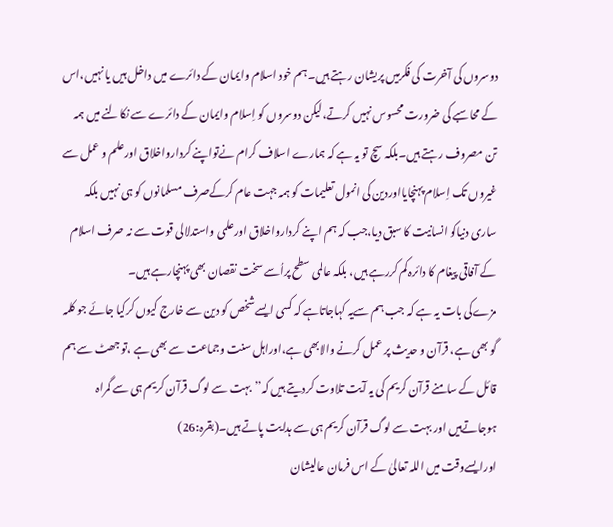دوسروں کی آخرت کی فکرمیں پریشان رہتے ہیں۔ہم خود اسلام وایمان کے دائرے میں داخل ہیں یا نہیں،اس کے محاسبے کی ضرورت محسوس نہیں کرتے،لیکن دوسروں کو اِسلام وایمان کے دائرے سے نکالنے میں ہمہ تن مصروف رہتے ہیں۔بلکہ سچ تو یہ ہے کہ ہمارے اسلاف کرام نےتواپنے کردارواخلاق اورعلم و عمل سے غیروں تک اِسلام پہنچایااوردین کی انمول تعلیمات کو ہمہ جہت عام کرکےصرف مسلمانوں کو ہی نہیں بلکہ ساری دنیاکو انسانیت کا سبق دیا،جب کہ ہم اپنے کردارواخلاق اورعلمی واستدلالی قوت سے نہ صرف اسلام کے آفاقی پیغام کا دائرہ کم کررہے ہیں، بلکہ عالمی سطح پراُسے سخت نقصان بھی پہنچارہے ہیں۔
مزےکی بات یہ ہے کہ جب ہم سےیہ کہاجاتاہے کہ کسی ایسےشخص کو دین سے خارج کیوں کرکیا جائے جو کلمہ گو بھی ہے، قرآن و حدیث پر عمل کرنے والابھی ہے،اوراہل سنت وجماعت سے بھی ہے ،تو جھٹ سے ہم قائل کے سامنے قرآن کریم کی یہ آیت تلاوت کردیتے ہیں کہ’’بہت سے لوگ قرآن کریم ہی سے گمراہ ہوجاتےہیں اور بہت سے لوگ قرآن کریم ہی سے ہدایت پاتے ہیں۔(بقرہ:26)
اورایسےوقت میں اللہ تعالیٰ کے اس فرمان عالیشان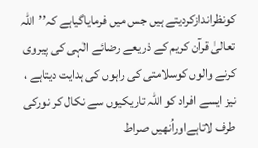کونظراندازکردیتے ہیں جس میں فرمایاگیاہے کہ’’اللہ تعالیٰ قرآن کریم کے ذریعے رضائے الٰہی کی پیروی کرنے والوں کوسلامتی کی راہوں کی ہدایت دیتاہے ، نیز ایسے افراد کو اللہ تاریکیوں سے نکال کر نورکی طرف لاتاہےاوراُنھیں صراط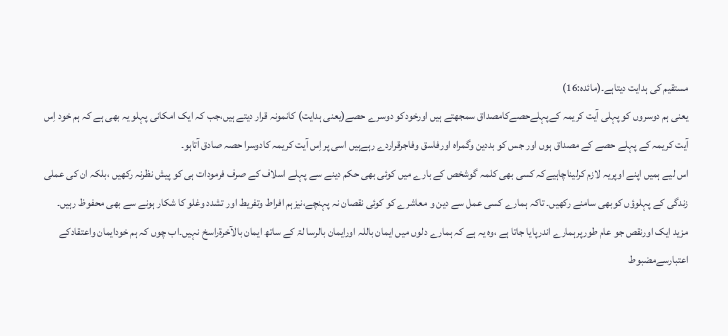مستقیم کی ہدایت دیتاہے۔(مائدہ:16)
یعنی ہم دوسروں کو پہلی آیت کریمہ کےپہلےحصےکامصداق سمجھتے ہیں اورخودکو دوسرے حصے(یعنی ہدایت) کانمونہ قرار دیتے ہیں،جب کہ ایک امکانی پہلو یہ بھی ہے کہ ہم خود اِس آیت کریمہ کے پہلے حصے کے مصداق ہوں اور جس کو بددین وگمراہ اورفاسق وفاجرقراردے رہےہیں اسی پراِس آیت کریمہ کادوسرا حصہ صادق آتاہو۔
اس لیے ہمیں اپنے اوپریہ لازم کرلیناچاہیےکہ کسی بھی کلمہ گوشخص کے بارے میں کوئی بھی حکم دینے سے پہلے اسلاف کے صرف فرمودات ہی کو پیش نظرنہ رکھیں ،بلکہ ان کی عملی زندگی کے پہلوؤں کوبھی سامنے رکھیں۔ تاکہ ہمارے کسی عمل سے دین و معاشرے کو کوئی نقصان نہ پہنچے،نیزہم افراط وتفریط اور تشدد وغلو کا شکار ہونے سے بھی محفوظ رہیں۔
مزید ایک اورنقص جو عام طورپرہمارے اندرپایا جاتا ہے ،وہ یہ ہے کہ ہمارے دلوں میں ایمان باللہ اورایمان بالرسا لۃ کے ساتھ ایمان بالآخرۃراسخ نہیں۔اب چوں کہ ہم خودایمان واعتقادکے اعتبارسےمضبوط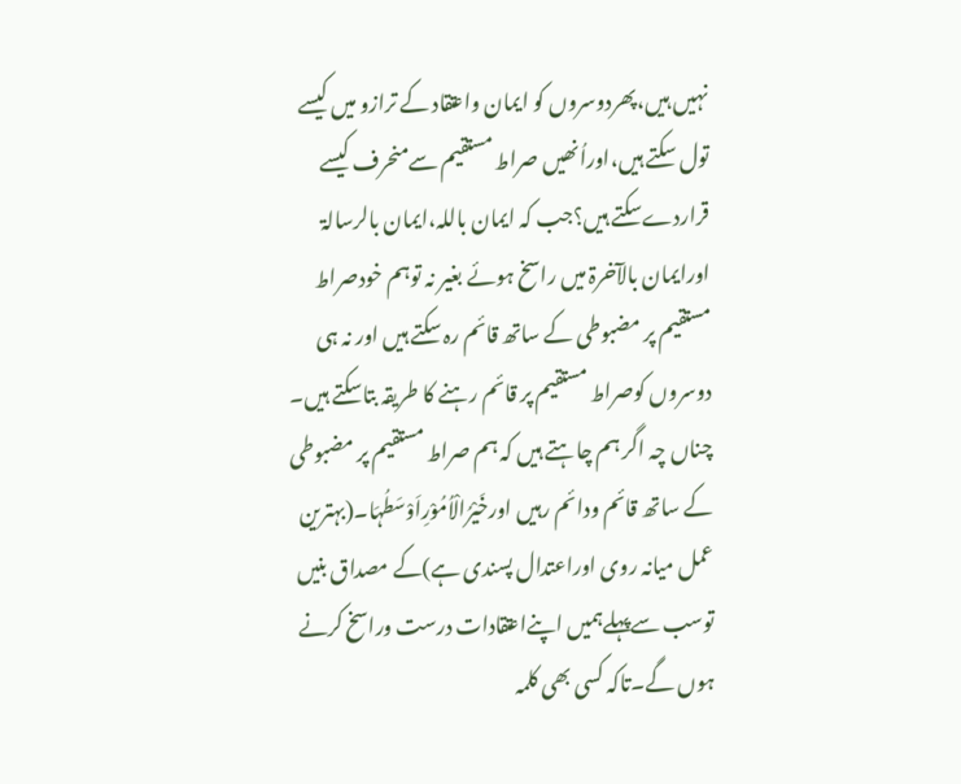نہیں ہیں،پھردوسروں کو ایمان واعتقاد کے ترازو میں کیسے تول سکتے ہیں،اوراُنھیں صراط مستقیم سےمنحرف کیسے قراردےسکتے ہیں؟جب کہ ایمان باللہ،ایمان بالرسالۃ اورایمان بالآخرۃ میں راسخ ہوئے بغیر نہ توہم خودصراط مستقیم پر مضبوطی کے ساتھ قائم رہ سکتے ہیں اور نہ ہی دوسروں کوصراط مستقیم پر قائم رہنے کا طریقہ بتاسکتے ہیں۔
چناں چہ اگر ہم چاہتے ہیں کہ ہم صراط مستقیم پر مضبوطی کے ساتھ قائم ودائم رہیں اورخَیْرُالْاُمُوْرِاَوْسَطُہَا۔(بہترین عمل میانہ روی اوراعتدال پسندی ہے)کے مصداق بنیں توسب سےپہلےہمیں اپنےاعتقادات درست وراسخ کرنے ہوں گے۔تاکہ کسی بھی کلمہ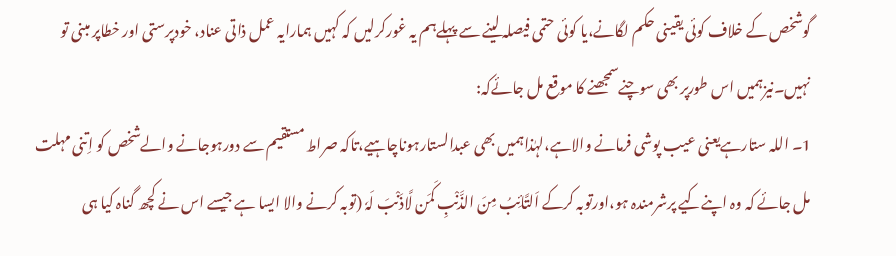گوشخص کے خلاف کوئی یقینی حکم لگانے،یا کوئی حتمی فیصلہ لینے سے پہلےہم یہ غورکرلیں کہ کہیں ہمارایہ عمل ذاتی عناد، خودپرستی اور خطاپر مبنی تو نہیں۔نیزہمیں اس طورپر بھی سوچنےسمجھنے کا موقع مل جائےکہ:
1۔ اللہ ستارہےیعنی عیب پوشی فرمانے والاہے،لہٰذاہمیں بھی عبدالستارہوناچاہیے،تاکہ صراط مستقیم سے دورہوجانے والےشخص کو اِتنی مہلت مل جائے کہ وہ اپنےکیے پرشرمندہ ہو،اورتوبہ کرکے اَلتَّائِبُ مِنَ الذَّنْبِ کَمَن لَّاذَنْبَ لَہٗ (توبہ کرنے والا ایسا ہے جیسے اس نے کچھ گناہ کیا ہی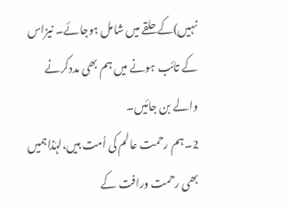نہیں)کے حلقے میں شامل ہوجائے۔ نیزاس کے تائب ہونے میں ہم بھی مددکرنے والے بن جائیں۔
2۔ہم رحمت عالم کی اُمت ہیں،لہٰذاہمیں بھی رحمت ورافت کے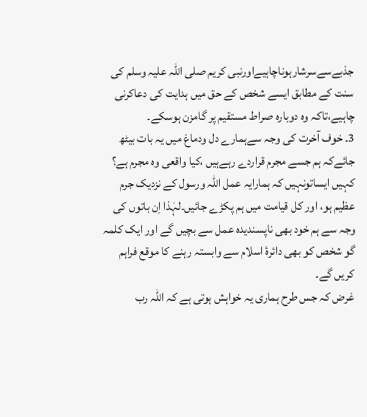جذبےسےسرشارہوناچاہیےاورنبی کریم صلی اللہ علیہ وسلم کی سنت کے مطابق ایسے شخص کے حق میں ہدایت کی دعاکرنی چاہیے،تاکہ وہ دوبارہ صراط مستقیم پر گامزن ہوسکے۔
3۔ خوف آخرت کی وجہ سےہمارے دل ودماغ میں یہ بات بیٹھ جائےکہ ہم جسے مجرم قراردے رہےہیں ،کیا واقعی وہ مجرم ہے؟ کہیں ایساتونہیں کہ ہمارایہ عمل اللہ ورسول کے نزدیک جرم عظیم ہو، اور کل قیامت میں ہم پکڑے جائیں۔لہٰذا اِن باتوں کی وجہ سے ہم خود بھی ناپسندیدہ عمل سے بچیں گے اور ایک کلمہ گو شخص کو بھی دائرۂ اسلام سے وابستہ رہنے کا موقع فراہم کریں گے۔
غرض کہ جس طرح ہماری یہ خواہش ہوتی ہے کہ اللہ رب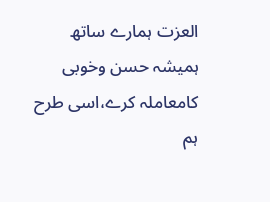العزت ہمارے ساتھ ہمیشہ حسن وخوبی کامعاملہ کرے،اسی طرح ہم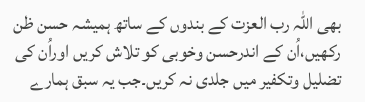بھی اللہ رب العزت کے بندوں کے ساتھ ہمیشہ حسن ظن رکھیں،اُن کے اندرحسن وخوبی کو تلاش کریں اوراُن کی تضلیل وتکفیر میں جلدی نہ کریں۔جب یہ سبق ہمارے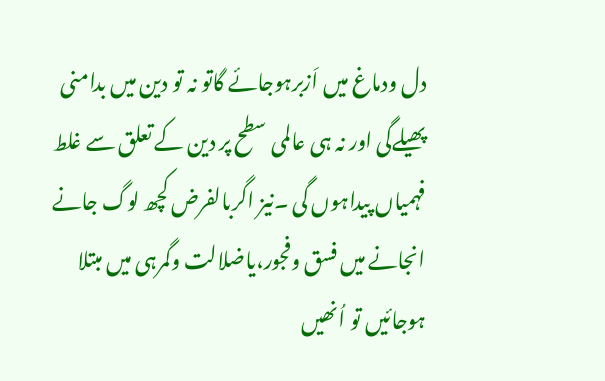دل ودماغ میں اَزبرہوجائے گاتو نہ تو دین میں بدامنی پھیلےگی اور نہ ہی عالمی سطح پر دین کے تعلق سے غلط فہمیاں پیداہوں گی ۔نیز اگربالفرض کچھ لوگ جانے انجانے میں فسق وفجور،یاضلالت وگمرہی میں مبتلا ہوجائیں تو اُنھیں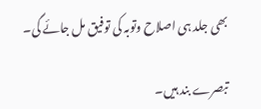بھی جلد ہی اصلاح وتوبہ کی توفیق مل جائے گی۔

تبصرے بند ہیں۔